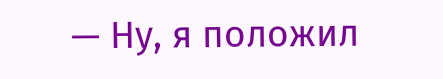— Ну, я положил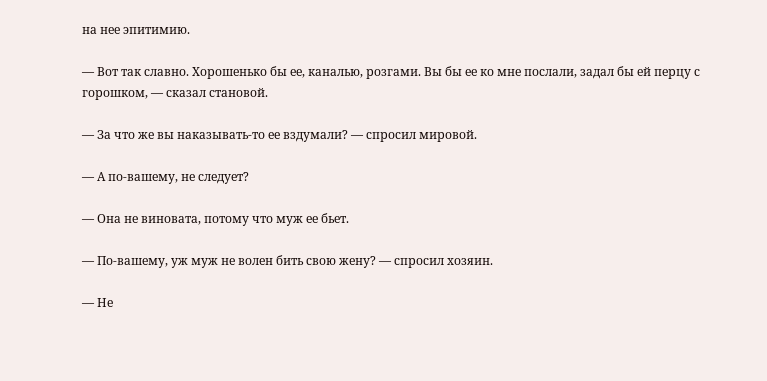на нее эпитимию.

— Вот так славно. Хорошенько бы ее, каналью, розгами. Вы бы ее ко мне послали, задал бы ей перцу с горошком, — сказал становой.

— За что же вы наказывать-то ее вздумали? — спросил мировой.

— А по-вашему, не следует?

— Она не виновата, потому что муж ее бьет.

— По-вашему, уж муж не волен бить свою жену? — спросил хозяин.

— Не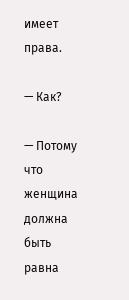имеет права.

— Как?

— Потому что женщина должна быть равна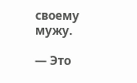своему мужу.

— Это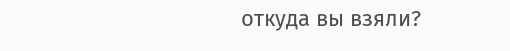откуда вы взяли?